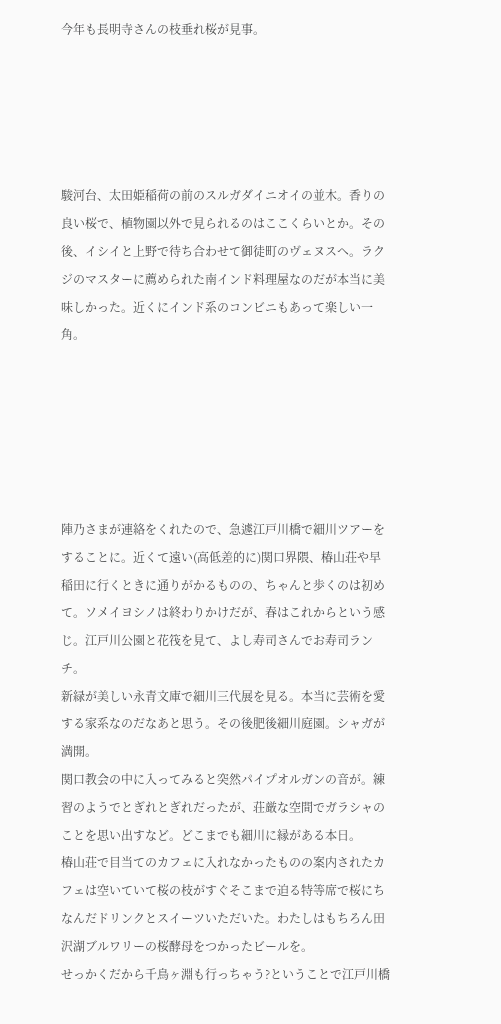今年も長明寺さんの枝垂れ桜が見事。





駿河台、太田姫稲荷の前のスルガダイニオイの並木。香りの良い桜で、植物園以外で見られるのはここくらいとか。その後、イシイと上野で待ち合わせて御徒町のヴェヌスへ。ラクジのマスターに薦められた南インド料理屋なのだが本当に美味しかった。近くにインド系のコンビニもあって楽しい一角。






陣乃さまが連絡をくれたので、急遽江戸川橋で細川ツアーをすることに。近くて遠い(高低差的に)関口界隈、椿山荘や早稲田に行くときに通りがかるものの、ちゃんと歩くのは初めて。ソメイヨシノは終わりかけだが、春はこれからという感じ。江戸川公園と花筏を見て、よし寿司さんでお寿司ランチ。
新緑が美しい永青文庫で細川三代展を見る。本当に芸術を愛する家系なのだなあと思う。その後肥後細川庭園。シャガが満開。
関口教会の中に入ってみると突然パイプオルガンの音が。練習のようでとぎれとぎれだったが、荘厳な空間でガラシャのことを思い出すなど。どこまでも細川に縁がある本日。
椿山荘で目当てのカフェに入れなかったものの案内されたカフェは空いていて桜の枝がすぐそこまで迫る特等席で桜にちなんだドリンクとスイーツいただいた。わたしはもちろん田沢湖ブルワリーの桜酵母をつかったビールを。
せっかくだから千鳥ヶ淵も行っちゃう?ということで江戸川橋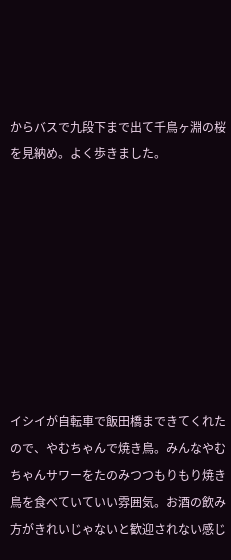からバスで九段下まで出て千鳥ヶ淵の桜を見納め。よく歩きました。









イシイが自転車で飯田橋まできてくれたので、やむちゃんで焼き鳥。みんなやむちゃんサワーをたのみつつもりもり焼き鳥を食べていていい雰囲気。お酒の飲み方がきれいじゃないと歓迎されない感じ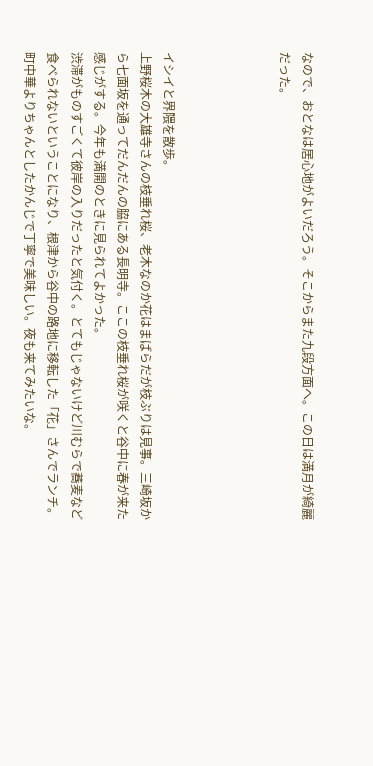なので、おとなは居心地がよいだろう。そこからまた九段方面へ。この日は満月が綺麗だった。




イシイと界隈を散歩。
上野桜木の大雄寺さんの枝垂れ桜、老木なのか花はまばらだが枝ぶりは見事。三崎坂から七面坂を通ってだんだんの脇にある長明寺。ここの枝垂れ桜が咲くと谷中に春が来た感じがする。今年も満開のときに見られてよかった。
渋滞がものすごくて彼岸の入りだったと気付く。とてもじゃないけど川むらで蕎麦など食べられないということになり、根津から谷中の路地に移転した「花」さんでランチ。町中華よりちゃんとしたかんじで丁寧で美味しい。夜も来てみたいな。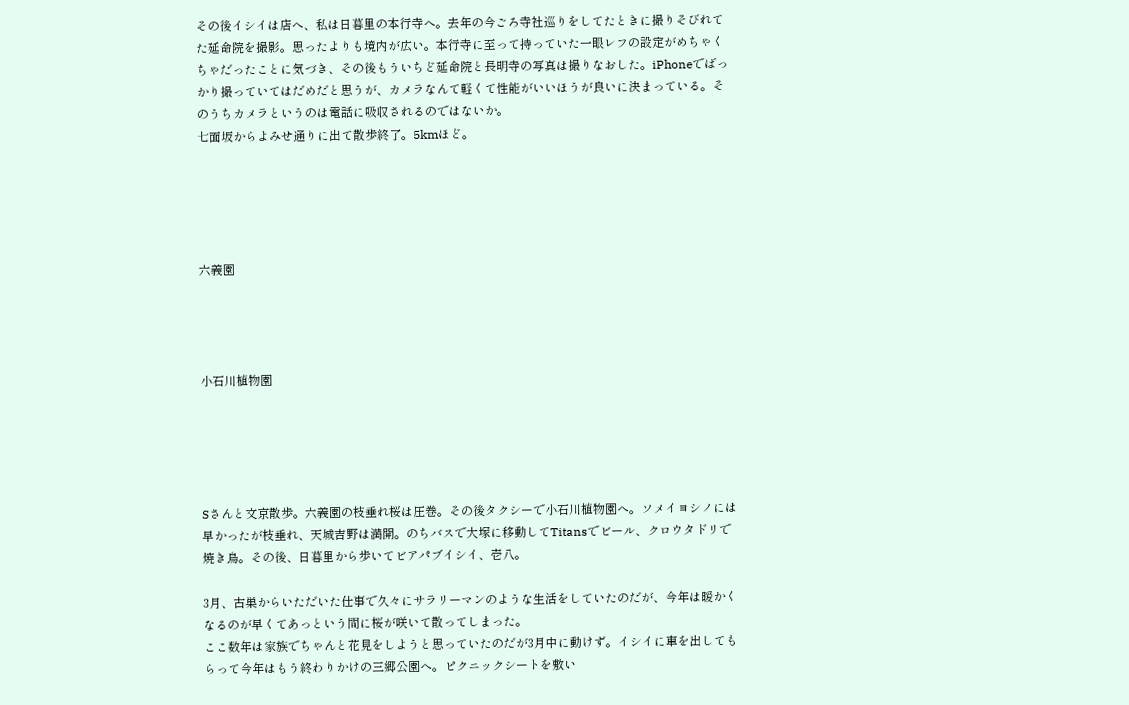その後イシイは店へ、私は日暮里の本行寺へ。去年の今ごろ寺社巡りをしてたときに撮りそびれてた延命院を撮影。思ったよりも境内が広い。本行寺に至って持っていた一眼レフの設定がめちゃくちゃだったことに気づき、その後もういちど延命院と長明寺の写真は撮りなおした。iPhoneでばっかり撮っていてはだめだと思うが、カメラなんて軽くて性能がいいほうが良いに決まっている。そのうちカメラというのは電話に吸収されるのではないか。
七面坂からよみせ通りに出て散歩終了。5kmほど。





六義園




小石川植物園





Sさんと文京散歩。六義園の枝垂れ桜は圧巻。その後タクシーで小石川植物園へ。ソメイヨシノには早かったが枝垂れ、天城吉野は満開。のちバスで大塚に移動してTitansでビール、クロウタドリで焼き鳥。その後、日暮里から歩いてビアパブイシイ、壱八。

3月、古巣からいただいた仕事で久々にサラリーマンのような生活をしていたのだが、今年は暖かくなるのが早くてあっという間に桜が咲いて散ってしまった。
ここ数年は家族でちゃんと花見をしようと思っていたのだが3月中に動けず。イシイに車を出してもらって今年はもう終わりかけの三郷公園へ。ピクニックシートを敷い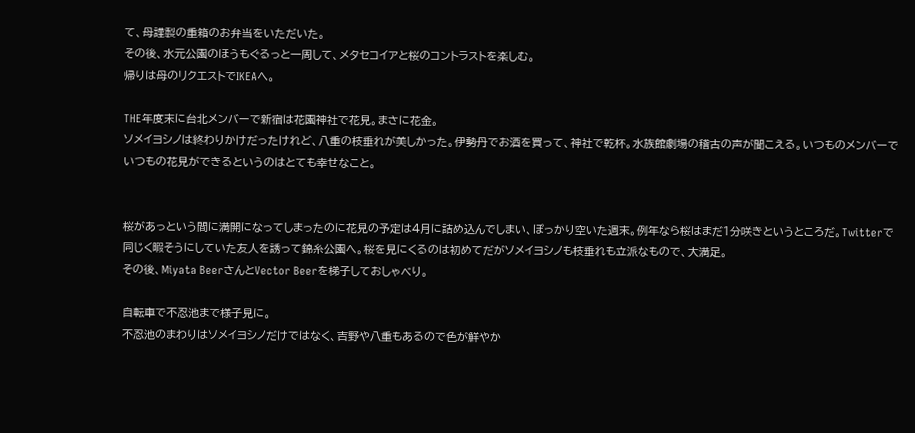て、母謹製の重箱のお弁当をいただいた。
その後、水元公園のほうもぐるっと一周して、メタセコイアと桜のコントラストを楽しむ。
帰りは母のリクエストでIKEAへ。

THE年度末に台北メンバーで新宿は花園神社で花見。まさに花金。
ソメイヨシノは終わりかけだったけれど、八重の枝垂れが美しかった。伊勢丹でお酒を買って、神社で乾杯。水族館劇場の稽古の声が聞こえる。いつものメンバーでいつもの花見ができるというのはとても幸せなこと。


桜があっという間に満開になってしまったのに花見の予定は4月に詰め込んでしまい、ぽっかり空いた週末。例年なら桜はまだ1分咲きというところだ。Twitterで同じく暇そうにしていた友人を誘って錦糸公園へ。桜を見にくるのは初めてだがソメイヨシノも枝垂れも立派なもので、大満足。
その後、Miyata BeerさんとVector Beerを梯子しておしゃべり。

自転車で不忍池まで様子見に。
不忍池のまわりはソメイヨシノだけではなく、吉野や八重もあるので色が鮮やか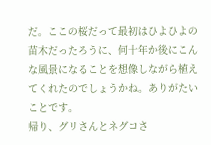だ。ここの桜だって最初はひよひよの苗木だったろうに、何十年か後にこんな風景になることを想像しながら植えてくれたのでしょうかね。ありがたいことです。
帰り、グリさんとネグコさ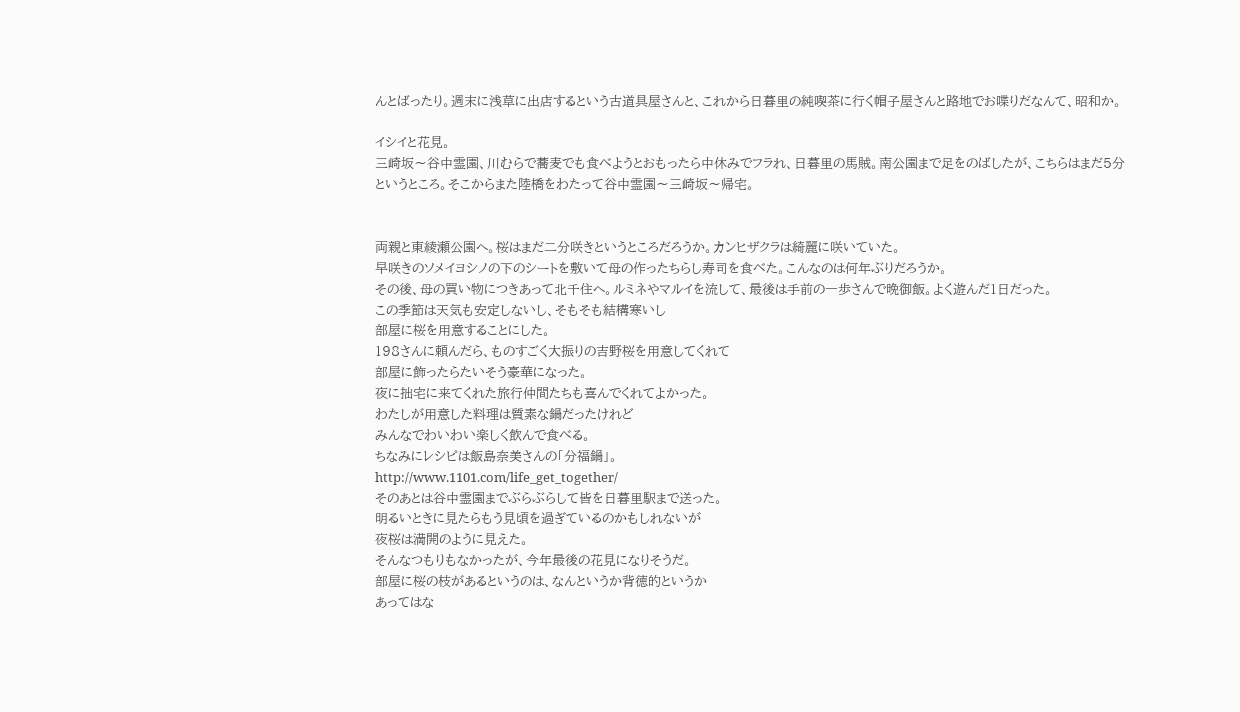んとばったり。週末に浅草に出店するという古道具屋さんと、これから日暮里の純喫茶に行く帽子屋さんと路地でお喋りだなんて、昭和か。

イシイと花見。
三崎坂〜谷中霊園、川むらで蕎麦でも食べようとおもったら中休みでフラれ、日暮里の馬賊。南公園まで足をのばしたが、こちらはまだ5分というところ。そこからまた陸橋をわたって谷中霊園〜三崎坂〜帰宅。


両親と東綾瀬公園へ。桜はまだ二分咲きというところだろうか。カンヒザクラは綺麗に咲いていた。
早咲きのソメイヨシノの下のシートを敷いて母の作ったちらし寿司を食べた。こんなのは何年ぶりだろうか。
その後、母の買い物につきあって北千住へ。ルミネやマルイを流して、最後は手前の一歩さんで晩御飯。よく遊んだ1日だった。
この季節は天気も安定しないし、そもそも結構寒いし
部屋に桜を用意することにした。
198さんに頼んだら、ものすごく大振りの吉野桜を用意してくれて
部屋に飾ったらたいそう豪華になった。
夜に拙宅に来てくれた旅行仲間たちも喜んでくれてよかった。
わたしが用意した料理は質素な鍋だったけれど
みんなでわいわい楽しく飲んで食べる。
ちなみにレシピは飯島奈美さんの「分福鍋」。
http://www.1101.com/life_get_together/
そのあとは谷中霊園までぶらぶらして皆を日暮里駅まで送った。
明るいときに見たらもう見頃を過ぎているのかもしれないが
夜桜は満開のように見えた。
そんなつもりもなかったが、今年最後の花見になりそうだ。
部屋に桜の枝があるというのは、なんというか背徳的というか
あってはな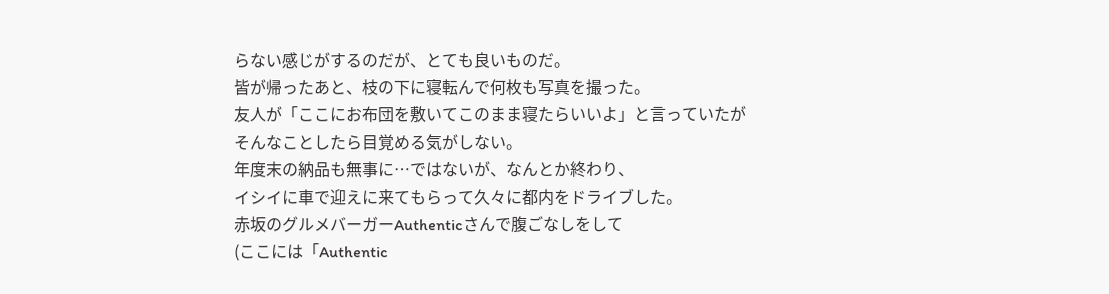らない感じがするのだが、とても良いものだ。
皆が帰ったあと、枝の下に寝転んで何枚も写真を撮った。
友人が「ここにお布団を敷いてこのまま寝たらいいよ」と言っていたが
そんなことしたら目覚める気がしない。
年度末の納品も無事に…ではないが、なんとか終わり、
イシイに車で迎えに来てもらって久々に都内をドライブした。
赤坂のグルメバーガーAuthenticさんで腹ごなしをして
(ここには「Authentic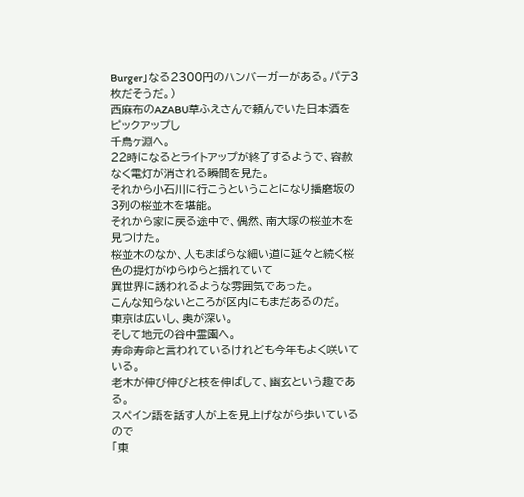Burger」なる2300円のハンバーガーがある。パテ3枚だそうだ。)
西麻布のAZABU草ふえさんで頼んでいた日本酒をピックアップし
千鳥ヶ淵へ。
22時になるとライトアップが終了するようで、容赦なく電灯が消される瞬間を見た。
それから小石川に行こうということになり播磨坂の3列の桜並木を堪能。
それから家に戻る途中で、偶然、南大塚の桜並木を見つけた。
桜並木のなか、人もまばらな細い道に延々と続く桜色の提灯がゆらゆらと揺れていて
異世界に誘われるような雰囲気であった。
こんな知らないところが区内にもまだあるのだ。
東京は広いし、奥が深い。
そして地元の谷中霊園へ。
寿命寿命と言われているけれども今年もよく咲いている。
老木が伸び伸びと枝を伸ばして、幽玄という趣である。
スペイン語を話す人が上を見上げながら歩いているので
「東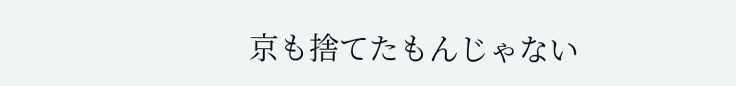京も捨てたもんじゃない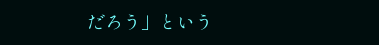だろう」という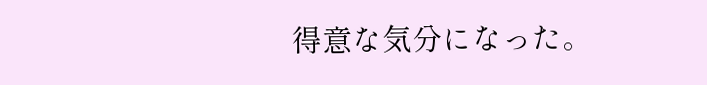得意な気分になった。